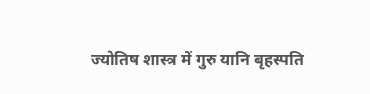ज्योतिष शास्त्र में गुरु यानि बृहस्पति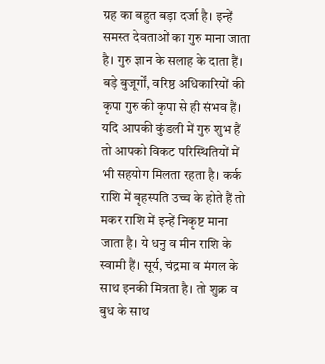ग्रह का बहुत बड़ा दर्जा है। इन्हें समस्त देवताओं का गुरु माना जाता है। गुरु ज्ञान के सलाह के दाता हैं। बड़े बुजूर्गों, वरिष्ठ अधिकारियों की कृपा गुरु की कृपा से ही संभव हैं। यदि आपकी कुंडली में गुरु शुभ हैं तो आपको विकट परिस्थितियों में भी सहयोग मिलता रहता है। कर्क राशि में बृहस्पति उच्च के होते हैं तो मकर राशि में इन्हें निकृष्ट माना जाता है। ये धनु व मीन राशि के स्वामी हैं। सूर्य, चंद्रमा व मंगल के साथ इनकी मित्रता है। तो शुक्र व बुध के साथ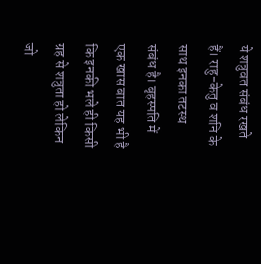ये शत्रुवत संबंध रखते हैं। राहु-केतु व शनि के साथ इनका तटस्थ संबंध है। बृहस्पति में एक खास बात यह भी है कि इनकी भले ही किसी ग्रह से शत्रुता हो लेकिन जो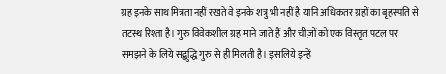ग्रह इनके साथ मित्रता नहीं रखते वे इनके शत्रु भी नहीं है यानि अधिकतर ग्रहों का बृहस्पति से तटस्थ रिश्ता है। गुरु विवेकशील ग्रह माने जाते हैं और चीज़ों को एक विस्तृत पटल पर समझने के लिये सद्बुद्धि गुरु से ही मिलती है। इसलिये इन्हें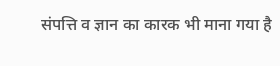संपत्ति व ज्ञान का कारक भी माना गया है